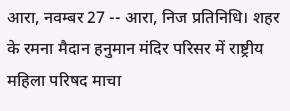आरा, नवम्बर 27 -- आरा, निज प्रतिनिधि। शहर के रमना मैदान हनुमान मंदिर परिसर में राष्ट्रीय महिला परिषद माचा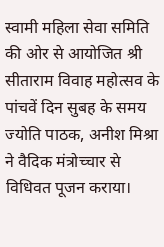स्वामी महिला सेवा समिति की ओर से आयोजित श्री सीताराम विवाह महोत्सव के पांचवें दिन सुबह के समय ज्योति पाठक, अनीश मिश्रा ने वैदिक मंत्रोच्चार से विधिवत पूजन कराया।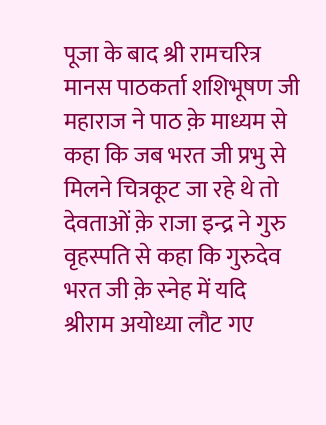पूजा के बाद श्री रामचरित्र मानस पाठकर्ता शशिभूषण जी महाराज ने पाठ क़े माध्यम से कहा कि जब भरत जी प्रभु से मिलने चित्रकूट जा रहे थे तो देवताओं क़े राजा इन्द्र ने गुरु वृहस्पति से कहा कि गुरुदेव भरत जी क़े स्नेह में यदि श्रीराम अयोध्या लौट गए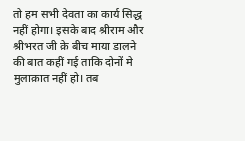तो हम सभी देवता का कार्य सिद्ध नहीं होगा। इसके बाद श्रीराम और श्रीभरत जी क़े बीच माया डालने की बात कहीं गई ताकि दोनों मे मुलाक़ात नहीं हो। तब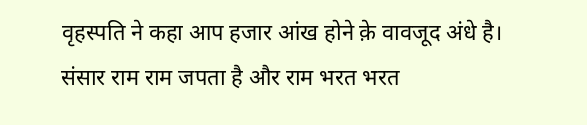वृहस्पति ने कहा आप हजार आंख होने क़े वावजूद अंधे है। संसार राम राम जपता है और राम भरत भरत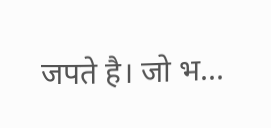जपते है। जो भ...